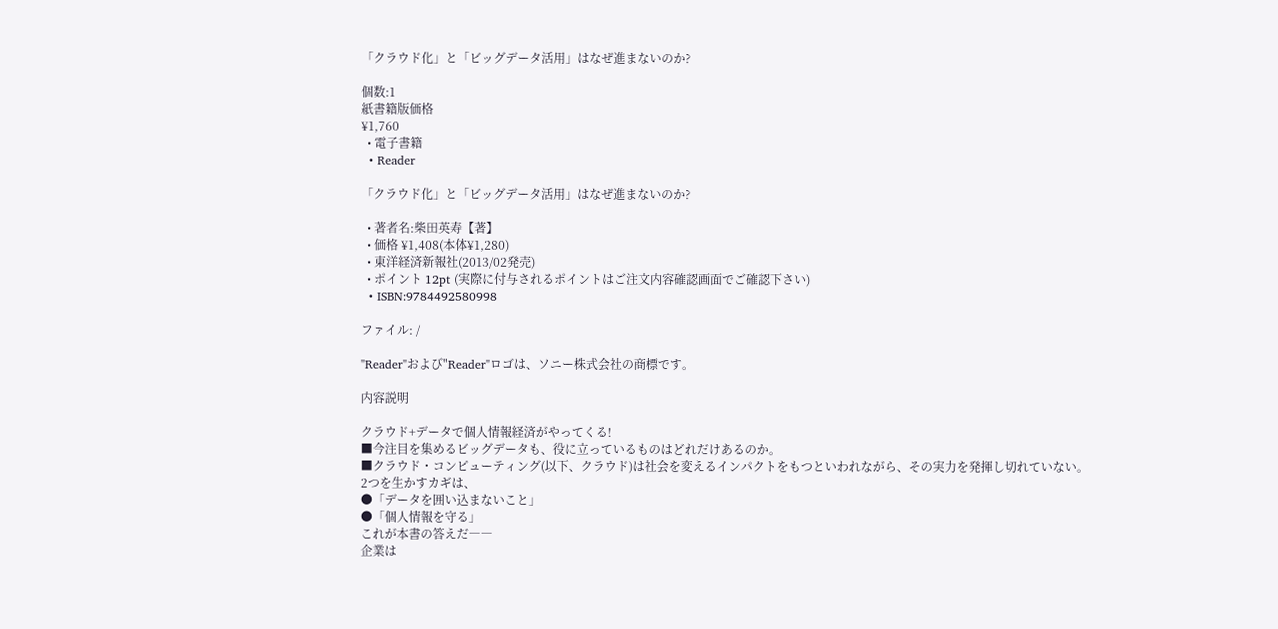「クラウド化」と「ビッグデータ活用」はなぜ進まないのか?

個数:1
紙書籍版価格
¥1,760
  • 電子書籍
  • Reader

「クラウド化」と「ビッグデータ活用」はなぜ進まないのか?

  • 著者名:柴田英寿【著】
  • 価格 ¥1,408(本体¥1,280)
  • 東洋経済新報社(2013/02発売)
  • ポイント 12pt (実際に付与されるポイントはご注文内容確認画面でご確認下さい)
  • ISBN:9784492580998

ファイル: /

"Reader"および"Reader"ロゴは、ソニー株式会社の商標です。

内容説明

クラウド+データで個人情報経済がやってくる!
■今注目を集めるビッグデータも、役に立っているものはどれだけあるのか。
■クラウド・コンピューティング(以下、クラウド)は社会を変えるインパクトをもつといわれながら、その実力を発揮し切れていない。
2つを生かすカギは、
●「データを囲い込まないこと」
●「個人情報を守る」
これが本書の答えだ――
企業は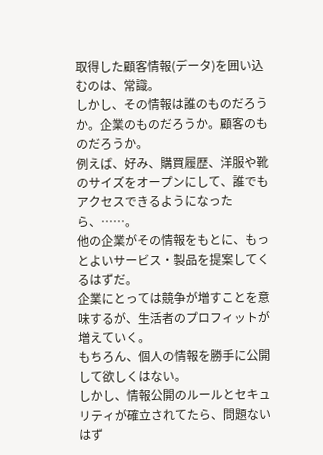取得した顧客情報(データ)を囲い込むのは、常識。
しかし、その情報は誰のものだろうか。企業のものだろうか。顧客のものだろうか。
例えば、好み、購買履歴、洋服や靴のサイズをオープンにして、誰でもアクセスできるようになったら、……。
他の企業がその情報をもとに、もっとよいサービス・製品を提案してくるはずだ。
企業にとっては競争が増すことを意味するが、生活者のプロフィットが増えていく。
もちろん、個人の情報を勝手に公開して欲しくはない。
しかし、情報公開のルールとセキュリティが確立されてたら、問題ないはず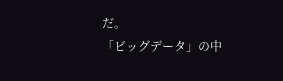だ。
「ビッグデータ」の中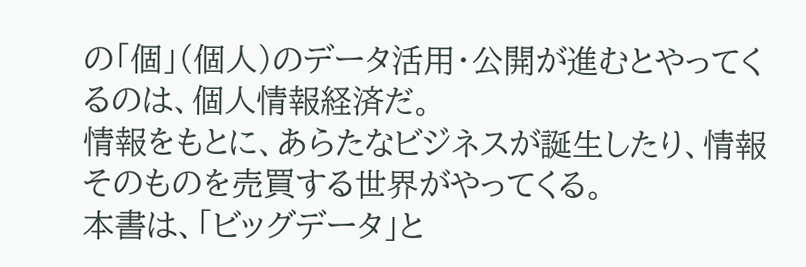の「個」(個人)のデータ活用・公開が進むとやってくるのは、個人情報経済だ。
情報をもとに、あらたなビジネスが誕生したり、情報そのものを売買する世界がやってくる。
本書は、「ビッグデータ」と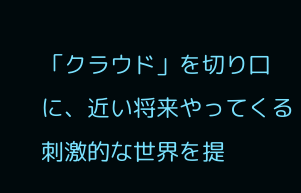「クラウド」を切り口に、近い将来やってくる刺激的な世界を提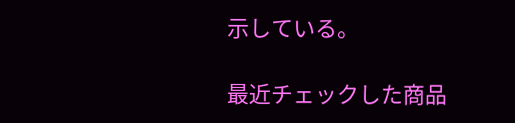示している。

最近チェックした商品